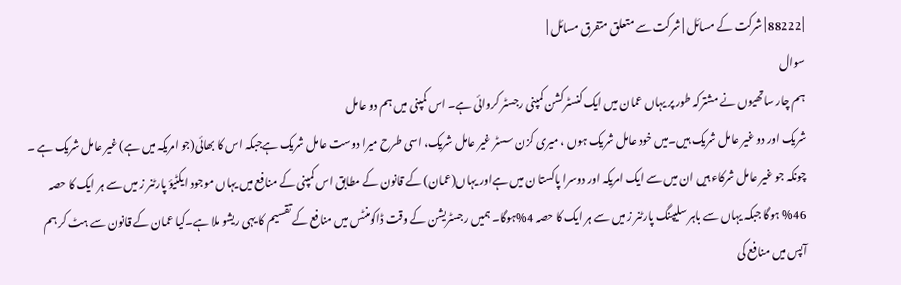| 88222 | شرکت کے مسائل | شرکت سے متعلق متفرق مسائل |
سوال
ہم چار ساتھیوں نے مشترکہ طور پر یہاں عمان میں ایک کنسٹرکشن کمپنی رجسٹر کروائی ہے۔ اس کمپنی میں ہم دو عامل
شریک اور دو غیر عامل شریک ہیں۔میں خود عامل شریک ہوں ، میری کزن سسٹر غیر عامل شریک، اسی طرح میرا دوست عامل شریک ہےجبکہ اس کا بھائی(جو امریکہ میں ہے) غیر عامل شریک ہے ۔ چونکہ جو غیر عامل شرکاء ہیں ان میں سے ایک امریکہ اور دوسرا پاکستا ن میں ہےاور یہاں(عمان) کے قانون کے مطابق اس کمپنی کے منافع میں یہاں موجود ایکٹیؤ پارٹنر ز میں سے ہر ایک کا حصہ 46% ہوگا جبکہ یہاں سے باہر سلیپنگ پارٹنر ز میں سے ہر ایک کا حصہ 4%ہوگا۔ ہمیں رجسٹریشن کے وقت ڈاکومنٹس میں منافع کے تقسیم کا یہی ریشو ملا ہے۔کیا عمان کے قانون سے ہٹ کر ہم آپس میں منافع کی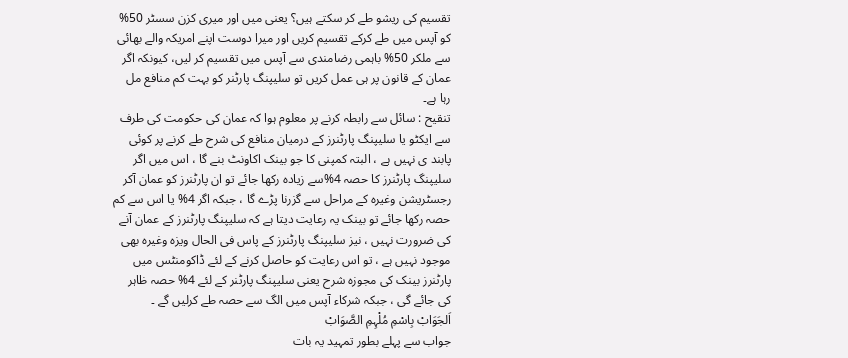تقسیم کی ریشو طے کر سکتے ہیں؟ یعنی میں اور میری کزن سسٹر 50% کو آپس میں طے کرکے تقسیم کریں اور میرا دوست اپنے امریکہ والے بھائی سے ملکر 50% باہمی رضامندی سے آپس میں تقسیم کر لیں، کیونکہ اگر عمان کے قانون پر ہی عمل کریں تو سلیپنگ پارٹنر کو بہت کم منافع مل رہا ہے۔
تنقیح : سائل سے رابطہ کرنے پر معلوم ہوا کہ عمان کی حکومت کی طرف سے ایکٹو یا سلیپنگ پارٹنرز کے درمیان منافع کی شرح طے کرنے پر کوئی پابند ی نہیں ہے ، البتہ کمپنی کا جو بینک اکاونٹ بنے گا ، اس میں اگر سلیپنگ پارٹنرز کا حصہ 4%سے زیادہ رکھا جائے تو ان پارٹنرز کو عمان آکر رجسٹریشن وغیرہ کے مراحل سے گزرنا پڑے گا ، جبکہ اگر 4% یا اس سے کم حصہ رکھا جائے تو بینک یہ رعایت دیتا ہے کہ سلیپنگ پارٹنرز کے عمان آنے کی ضرورت نہیں ، نیز سلیپنگ پارٹنرز کے پاس فی الحال ویزہ وغیرہ بھی موجود نہیں ہے ، تو اس رعایت کو حاصل کرنے کے لئے ڈاکومنٹس میں پارٹنرز بینک کی مجوزہ شرح یعنی سلیپنگ پارٹنر کے لئے 4% حصہ ظاہر کی جائے گی ، جبکہ شرکاء آپس میں الگ سے حصہ طے کرلیں گے ۔
اَلجَوَابْ بِاسْمِ مُلْہِمِ الصَّوَابْ
جواب سے پہلے بطور تمہید یہ بات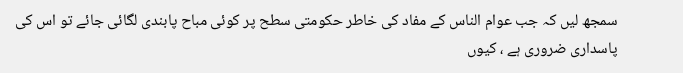سمجھ لیں کہ جب عوام الناس کے مفاد کی خاطر حکومتی سطح پر کوئی مباح پابندی لگائی جائے تو اس کی پاسداری ضروری ہے ، کیوں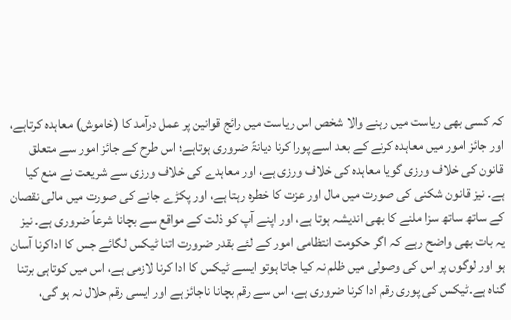کہ کسی بھی ریاست میں رہنے والا شخص اس ریاست میں رائج قوانین پر عمل درآمد کا (خاموش) معاہدہ کرتاہے، اور جائز امور میں معاہدہ کرنے کے بعد اسے پورا کرنا دیانۃً ضروری ہوتاہے؛ اس طرح کے جائز امور سے متعلق قانون کی خلاف ورزی گویا معاہدہ کی خلاف ورزی ہے، اور معاہدے کی خلاف ورزی سے شریعت نے منع کیا ہے۔ نیز قانون شکنی کی صورت میں مال اور عزت کا خطرہ رہتا ہے، اور پکڑے جانے کی صورت میں مالی نقصان کے ساتھ ساتھ سزا ملنے کا بھی اندیشہ ہوتا ہے، اور اپنے آپ کو ذلت کے مواقع سے بچانا شرعاً ضروری ہے۔ نیز یہ بات بھی واضح رہے کہ اگر حکومت انتظامی امور کے لئے بقدر ضرورت اتنا ٹیکس لگائے جس کا اداکرنا آسان ہو اور لوگوں پر اس کی وصولی میں ظلم نہ کیا جاتا ہوتو ایسے ٹیکس کا ادا کرنا لازمی ہے، اس میں کوتاہی برتنا گناہ ہے۔ٹیکس کی پوری رقم ادا کرنا ضروری ہے، اس سے رقم بچانا ناجائز ہے اور ایسی رقم حلال نہ ہو گی،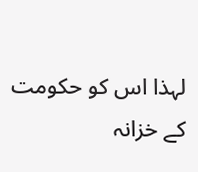لہذا اس کو حکومت کے خزانہ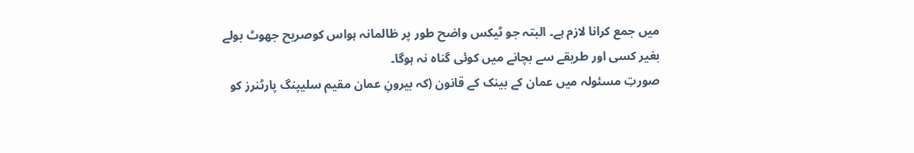میں جمع کرانا لازم ہے۔ البتہ جو ٹیکس واضح طور پر ظالمانہ ہواس کوصریح جھوٹ بولے بغیر کسی اور طریقے سے بچانے میں کوئی گناہ نہ ہوگا۔
صورتِ مسئولہ میں عمان کے بینک کے قانون (کہ بیرونِ عمان مقیم سلیپنگ پارٹنرز کو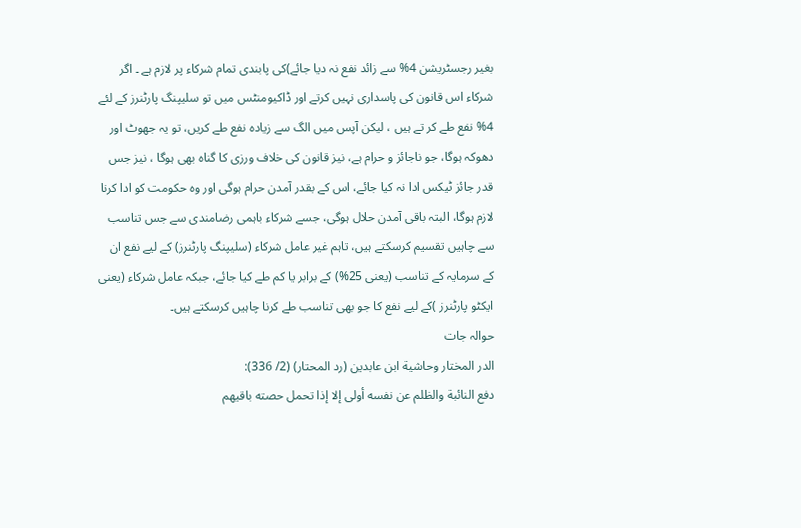بغیر رجسٹریشن 4% سے زائد نفع نہ دیا جائے)کی پابندی تمام شرکاء پر لازم ہے ۔ اگر شرکاء اس قانون کی پاسداری نہیں کرتے اور ڈاکیومنٹس میں تو سلیپنگ پارٹنرز کے لئے 4% نفع طے کر تے ہیں ، لیکن آپس میں الگ سے زیادہ نفع طے کریں، تو یہ جھوٹ اور دھوکہ ہوگا، جو ناجائز و حرام ہے، نیز قانون کی خلاف ورزی کا گناہ بھی ہوگا ، نیز جس قدر جائز ٹیکس ادا نہ کیا جائے، اس کے بقدر آمدن حرام ہوگی اور وہ حکومت کو ادا کرنا لازم ہوگا، البتہ باقی آمدن حلال ہوگی، جسے شرکاء باہمی رضامندی سے جس تناسب سے چاہیں تقسیم کرسکتے ہیں، تاہم غیر عامل شرکاء (سلیپنگ پارٹنرز) کے لیے نفع ان کے سرمایہ کے تناسب (یعنی 25%) کے برابر یا کم طے کیا جائے، جبکہ عامل شرکاء (یعنی ایکٹو پارٹنرز )کے لیے نفع کا جو بھی تناسب طے کرنا چاہیں کرسکتے ہیں۔
حوالہ جات
الدر المختار وحاشية ابن عابدين (رد المحتار) (2/ 336):
دفع النائبة والظلم عن نفسه أولى إلا إذا تحمل حصته باقيهم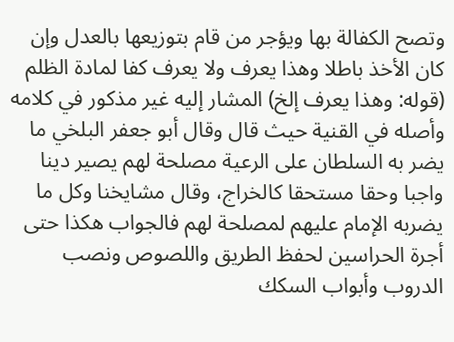وتصح الكفالة بها ويؤجر من قام بتوزيعها بالعدل وإن كان الأخذ باطلا وهذا يعرف ولا يعرف كفا لمادة الظلم
(قوله: وهذا يعرف إلخ) المشار إليه غير مذكور في كلامه وأصله في القنية حيث قال وقال أبو جعفر البلخي ما يضر به السلطان على الرعية مصلحة لهم يصير دينا واجبا وحقا مستحقا كالخراج، وقال مشايخنا وكل ما يضربه الإمام عليهم لمصلحة لهم فالجواب هكذا حتى أجرة الحراسين لحفظ الطريق واللصوص ونصب الدروب وأبواب السكك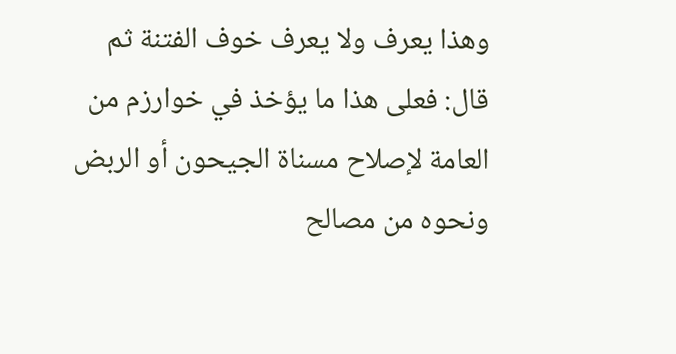وهذا يعرف ولا يعرف خوف الفتنة ثم قال: فعلى هذا ما يؤخذ في خوارزم من العامة لإصلاح مسناة الجيحون أو الربض ونحوه من مصالح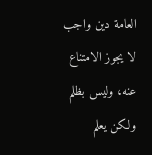العامة دين واجب لا يجوز الامتناع عنه، وليس بظلم ولكن يعلم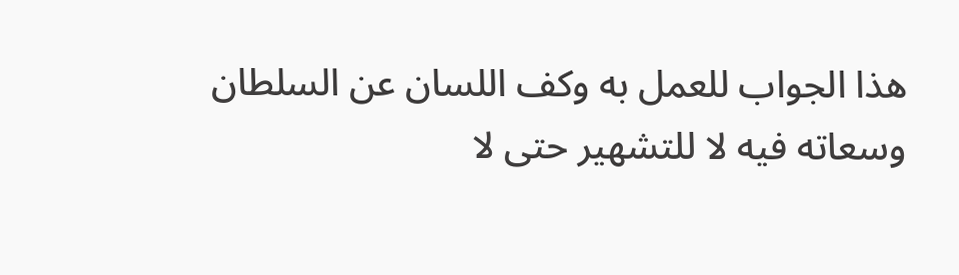هذا الجواب للعمل به وكف اللسان عن السلطان وسعاته فيه لا للتشهير حتى لا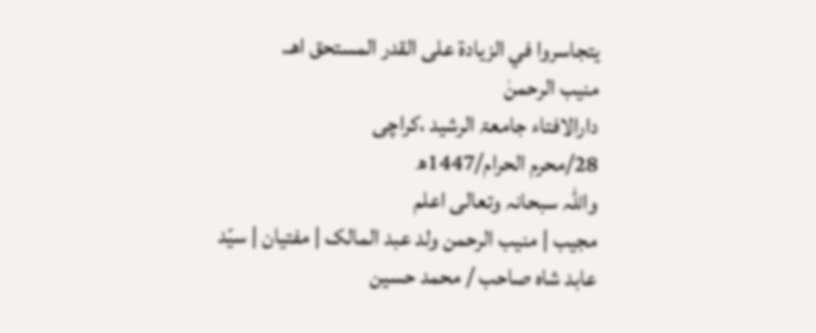يتجاسروا في الزيادة على القدر المستحق اهـ.
منیب الرحمنٰ
دارالافتاء جامعۃ الرشید ،کراچی
28/محرم الحرام/1447ھ
واللہ سبحانہ وتعالی اعلم
مجیب | منیب الرحمن ولد عبد المالک | مفتیان | سیّد عابد شاہ صاحب / محمد حسین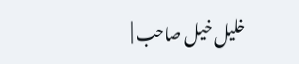خلیل خیل صاحب |